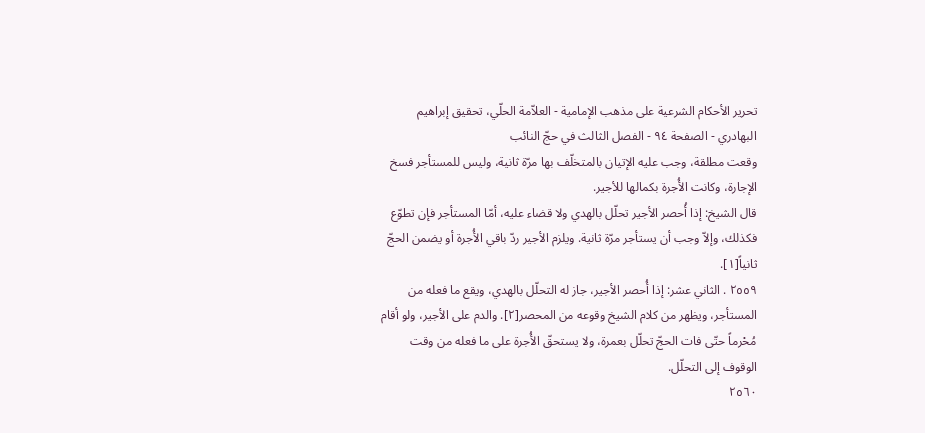تحرير الأحكام الشرعية على مذهب الإمامية - العلاّمة الحلّي، تحقيق إبراهيم البهادري - الصفحة ٩٤ - الفصل الثالث في حجّ النائب
وقعت مطلقة، وجب عليه الإتيان بالمتخلّف بها مرّة ثانية، وليس للمستأجر فسخ الإجارة، وكانت الأُجرة بكمالها للأجير.
قال الشيخ: إذا أُحصر الأجير تحلّل بالهدي ولا قضاء عليه، أمّا المستأجر فإن تطوّع فكذلك، وإلاّ وجب أن يستأجر مرّة ثانية. ويلزم الأجير ردّ باقي الأُجرة أو يضمن الحجّ ثانياً[١].
٢٥٥٩ . الثاني عشر: إذا أُحصر الأجير، جاز له التحلّل بالهدي، ويقع ما فعله من المستأجر، ويظهر من كلام الشيخ وقوعه من المحصر[٢]. والدم على الأجير، ولو أقام مُحْرماً حتّى فات الحجّ تحلّل بعمرة، ولا يستحقّ الأُجرة على ما فعله من وقت الوقوف إلى التحلّل.
٢٥٦٠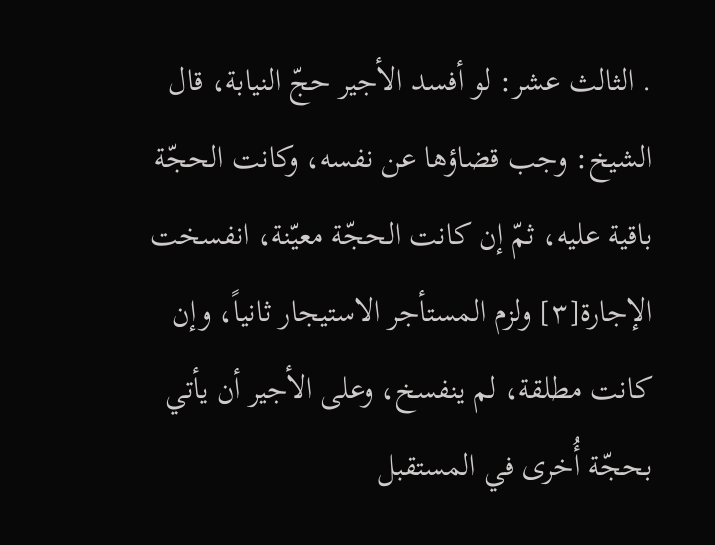. الثالث عشر: لو أفسد الأجير حجّ النيابة، قال الشيخ: وجب قضاؤها عن نفسه، وكانت الحجّة باقية عليه، ثمّ إن كانت الحجّة معيّنة، انفسخت الإجارة[٣] ولزم المستأجر الاستيجار ثانياً، وإن كانت مطلقة، لم ينفسخ، وعلى الأجير أن يأتي بحجّة أُخرى في المستقبل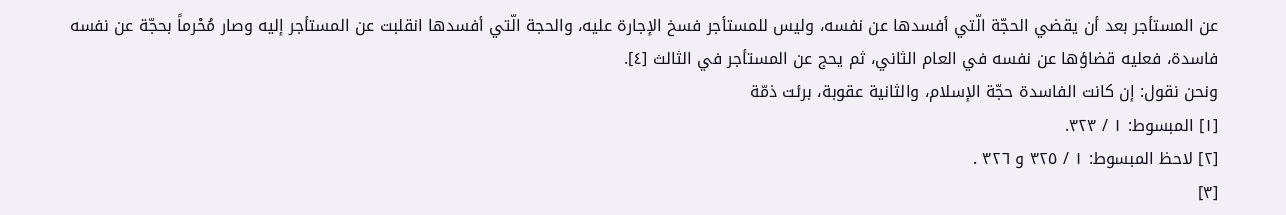عن المستأجر بعد أن يقضي الحجّة الّتي أفسدها عن نفسه، وليس للمستأجر فسخ الإجارة عليه، والحجة الّتي أفسدها انقلبت عن المستأجر إليه وصار مُحْرماً بحجّة عن نفسه فاسدة، فعليه قضاؤها عن نفسه في العام الثاني، ثم يحج عن المستأجر في الثالث [٤].
ونحن نقول: إن كانت الفاسدة حجّة الإسلام، والثانية عقوبة، برئت ذمّة
[١] المبسوط: ١ / ٣٢٣.
[٢] لاحظ المبسوط: ١ / ٣٢٥ و ٣٢٦ .
[٣]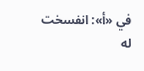في «أ»: انفسخت له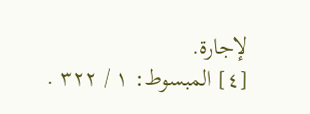لإجارة.
[٤] المبسوط: ١ / ٣٢٢ .